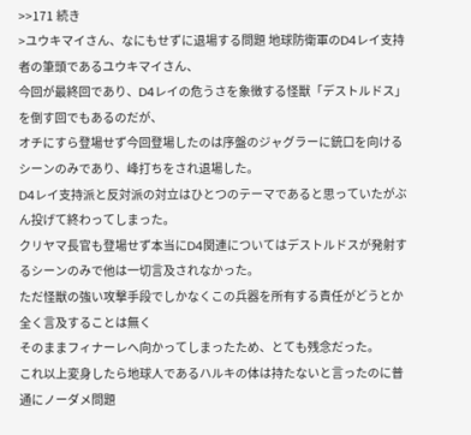>>171 続き
>ユウキマイさん、なにもせずに退場する問題 地球防衛軍のD4レイ支持者の筆頭であるユウキマイさん、
今回が最終回であり、D4レイの危うさを象徴する怪獣「デストルドス」を倒す回でもあるのだが、
オチにすら登場せず今回登場したのは序盤のジャグラーに銃口を向けるシーンのみであり、峰打ちをされ退場した。
D4レイ支持派と反対派の対立はひとつのテーマであると思っていたがぶん投げて終わってしまった。
クリヤマ長官も登場せず本当にD4関連についてはデストルドスが発射するシーンのみで他は一切言及されなかった。
ただ怪獣の強い攻撃手段でしかなくこの兵器を所有する責任がどうとか全く言及することは無く
そのままフィナーレへ向かってしまったため、とても残念だった。
これ以上変身したら地球人であるハルキの体は持たないと言ったのに普通にノーダメ問題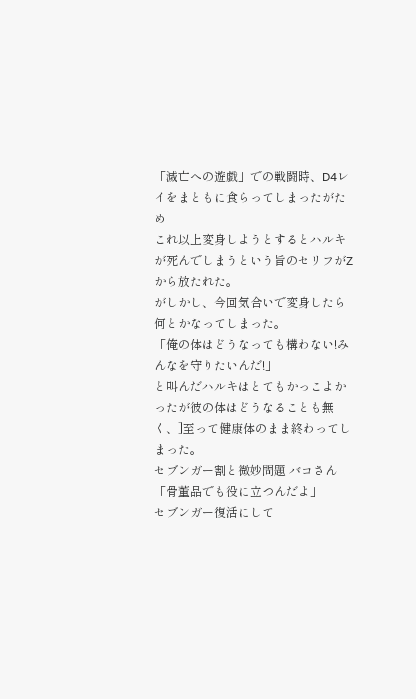「滅亡への遊戯」での戦闘時、D4レイをまともに食らってしまったがため
これ以上変身しようとするとハルキが死んでしまうという旨のセリフがZから放たれた。
がしかし、今回気合いで変身したら何とかなってしまった。
「俺の体はどうなっても構わない!みんなを守りたいんだ!」
と叫んだハルキはとてもかっこよかったが彼の体はどうなることも無く、]至って健康体のまま終わってしまった。
セブンガー割と微妙問題 バコさん「骨董品でも役に立つんだよ」
セブンガー復活にして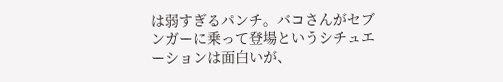は弱すぎるパンチ。バコさんがセブンガーに乗って登場というシチュエーションは面白いが、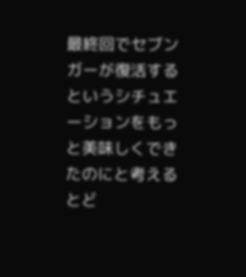最終回でセブンガーが復活するというシチュエーションをもっと美味しくできたのにと考えるとど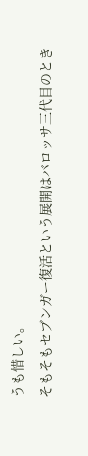うも惜しい。
そもそもセブンガー復活という展開はバロッサ三代目のとき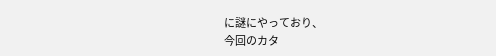に謎にやっており、
今回のカタ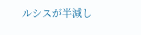ルシスが半減し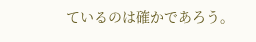ているのは確かであろう。